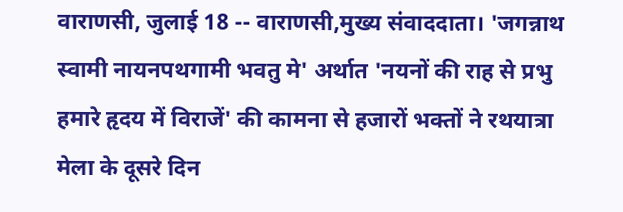वाराणसी, जुलाई 18 -- वाराणसी,मुख्य संवाददाता। 'जगन्नाथ स्वामी नायनपथगामी भवतु मे' अर्थात 'नयनों की राह से प्रभु हमारे हृदय में विराजें' की कामना से हजारों भक्तों ने रथयात्रा मेला के दूसरे दिन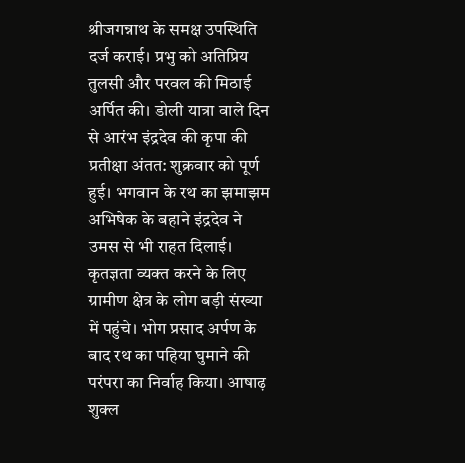श्रीजगन्नाथ के समक्ष उपस्थिति दर्ज कराई। प्रभु को अतिप्रिय तुलसी और परवल की मिठाई अर्पित की। डोली यात्रा वाले दिन से आरंभ इंद्रदेव की कृपा की प्रतीक्षा अंतत: शुक्रवार को पूर्ण हुई। भगवान के रथ का झमाझम अभिषेक के बहाने इंद्रदेव ने उमस से भी राहत दिलाई। कृतज्ञता व्यक्त करने के लिए ग्रामीण क्षेत्र के लोग बड़ी संख्या में पहुंचे। भोग प्रसाद अर्पण के बाद रथ का पहिया घुमाने की परंपरा का निर्वाह किया। आषाढ़ शुक्ल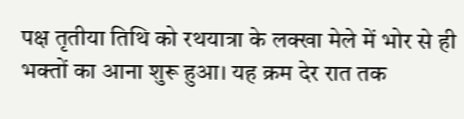पक्ष तृतीया तिथि को रथयात्रा के लक्खा मेले में भोर से ही भक्तों का आना शुरू हुआ। यह क्रम देर रात तक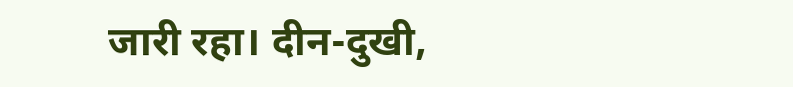जारी रहा। दीन-दुखी,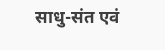साधु-संत एवं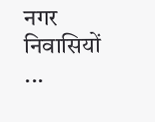नगर निवासियों ...